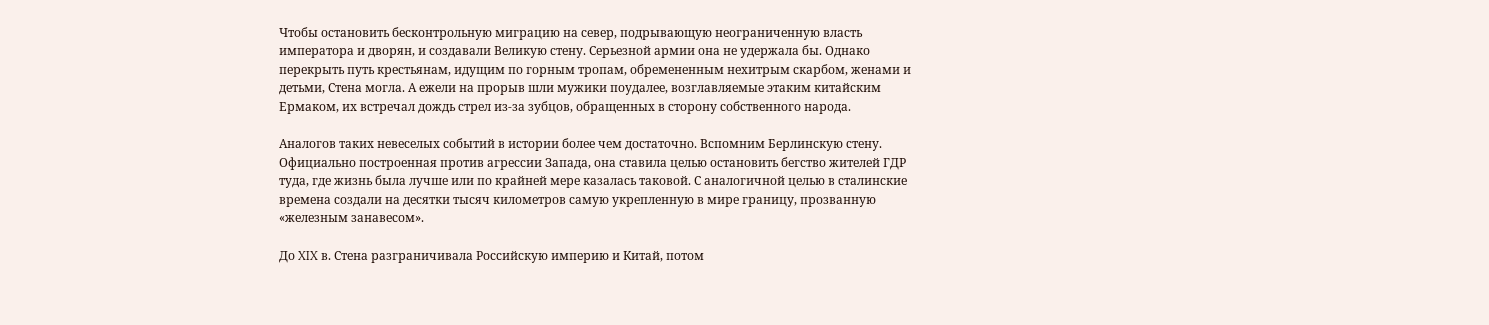Чтобы остановить бесконтрольную миграцию на север, подрывающую неограниченную власть императора и дворян, и создавали Великую стену. Серьезной армии она не удержала бы. Однако перекрыть путь крестьянам, идущим по горным тропам, обремененным нехитрым скарбом, женами и детьми, Стена могла. А ежели на прорыв шли мужики поудалее, возглавляемые этаким китайским Ермаком, их встречал дождь стрел из-за зубцов, обращенных в сторону собственного народа.

Аналогов таких невеселых событий в истории более чем достаточно. Вспомним Берлинскую стену. Официально построенная против агрессии Запада, она ставила целью остановить бегство жителей ГДР туда, где жизнь была лучше или по крайней мере казалась таковой. С аналогичной целью в сталинские времена создали на десятки тысяч километров самую укрепленную в мире границу, прозванную «железным занавесом».

До XIX в. Стена разграничивала Российскую империю и Китай, потом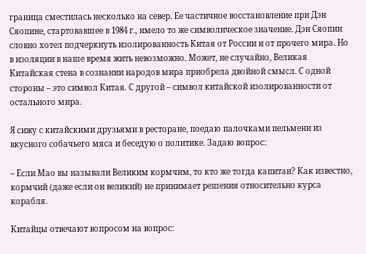граница сместилась несколько на север. Ее частичное восстановление при Дэн Сяопине, стартовавшее в 1984 г., имело то же символическое значение. Дэн Сяопин словно хотел подчеркнуть изолированность Китая от России и от прочего мира. Но в изоляции в наше время жить невозможно. Может, не случайно, Великая Китайская стена в сознании народов мира приобрела двойной смысл. С одной стороны – это символ Китая. С другой – символ китайской изолированности от остального мира.

Я сижу с китайскими друзьями в ресторане, поедаю палочками пельмени из вкусного собачьего мяса и беседую о политике. Задаю вопрос:

– Если Мао вы называли Великим кормчим, то кто же тогда капитан? Как известно, кормчий (даже если он великий) не принимает решения относительно курса корабля.

Китайцы отвечают вопросом на вопрос: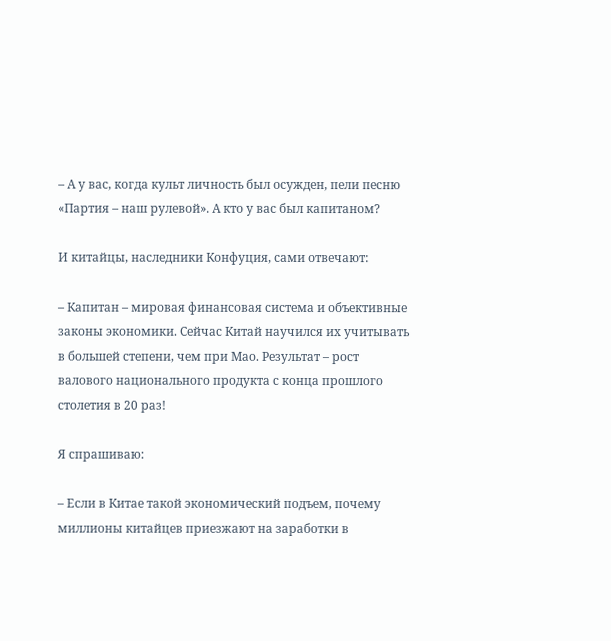– А у вас, когда культ личность был осужден, пели песню «Партия – наш рулевой». А кто у вас был капитаном?

И китайцы, наследники Конфуция, сами отвечают:

– Капитан – мировая финансовая система и объективные законы экономики. Сейчас Китай научился их учитывать в большей степени, чем при Мао. Результат – рост валового национального продукта с конца прошлого столетия в 20 раз!

Я спрашиваю:

– Если в Китае такой экономический подъем, почему миллионы китайцев приезжают на заработки в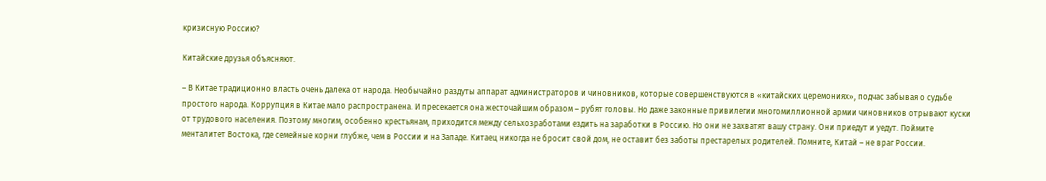кризисную Россию?

Китайские друзья объясняют.

– В Китае традиционно власть очень далека от народа. Необычайно раздуты аппарат администраторов и чиновников, которые совершенствуются в «китайских церемониях», подчас забывая о судьбе простого народа. Коррупция в Китае мало распространена. И пресекается она жесточайшим образом – рубят головы. Но даже законные привилегии многомиллионной армии чиновников отрывают куски от трудового населения. Поэтому многим, особенно крестьянам, приходится между сельхозработами ездить на заработки в Россию. Но они не захватят вашу страну. Они приедут и уедут. Поймите менталитет Востока, где семейные корни глубже, чем в России и на Западе. Китаец никогда не бросит свой дом, не оставит без заботы престарелых родителей. Помните, Китай – не враг России.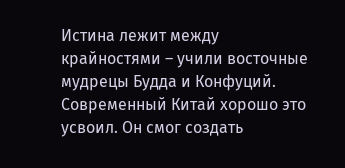Истина лежит между крайностями – учили восточные мудрецы Будда и Конфуций. Современный Китай хорошо это усвоил. Он смог создать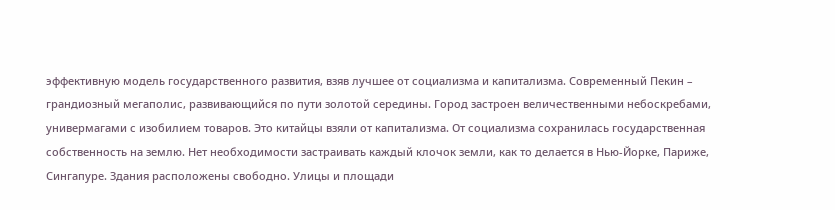эффективную модель государственного развития, взяв лучшее от социализма и капитализма. Современный Пекин – грандиозный мегаполис, развивающийся по пути золотой середины. Город застроен величественными небоскребами, универмагами с изобилием товаров. Это китайцы взяли от капитализма. От социализма сохранилась государственная собственность на землю. Нет необходимости застраивать каждый клочок земли, как то делается в Нью-Йорке, Париже, Сингапуре. Здания расположены свободно. Улицы и площади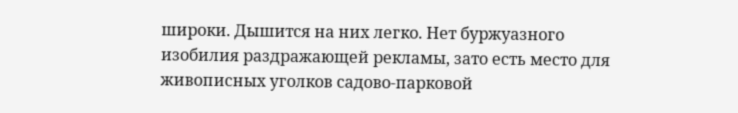широки. Дышится на них легко. Нет буржуазного изобилия раздражающей рекламы, зато есть место для живописных уголков садово-парковой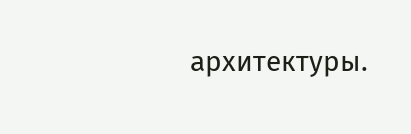архитектуры.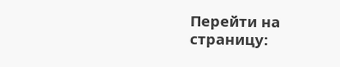Перейти на страницу: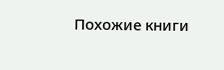Похожие книги